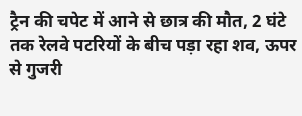ट्रैन की चपेट में आने से छात्र की मौत, 2 घंटे तक रेलवे पटरियों के बीच पड़ा रहा शव, ऊपर से गुजरी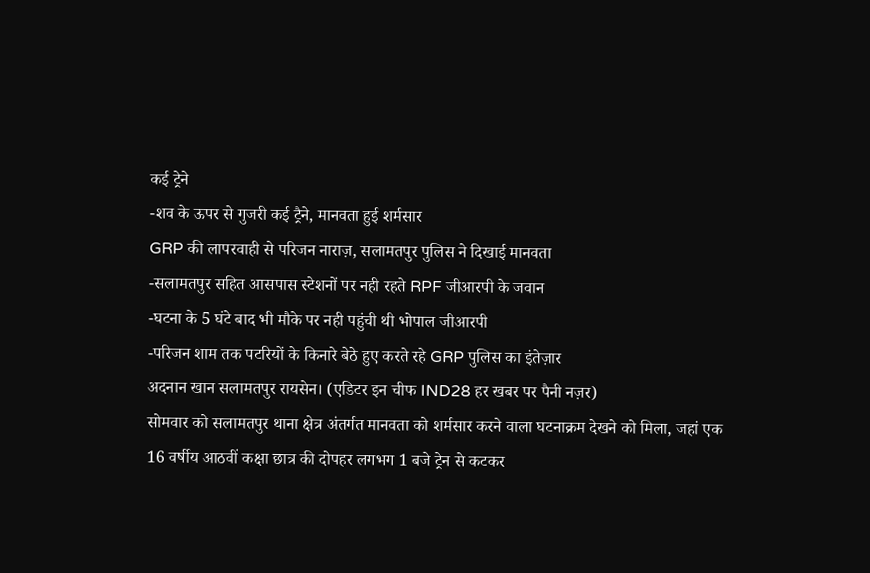कई ट्रेने
-शव के ऊपर से गुजरी कई ट्रैने, मानवता हुई शर्मसार
GRP की लापरवाही से परिजन नाराज़, सलामतपुर पुलिस ने दिखाई मानवता
-सलामतपुर सहित आसपास स्टेशनों पर नही रहते RPF जीआरपी के जवान
-घटना के 5 घंटे बाद भी मौके पर नही पहुंची थी भोपाल जीआरपी
-परिजन शाम तक पटरियों के किनारे बेठे हुए करते रहे GRP पुलिस का इंतेज़ार
अदनान खान सलामतपुर रायसेन। (एडिटर इन चीफ IND28 हर खबर पर पैनी नज़र)
सोमवार को सलामतपुर थाना क्षेत्र अंतर्गत मानवता को शर्मसार करने वाला घटनाक्रम देखने को मिला, जहां एक 16 वर्षीय आठवीं कक्षा छात्र की दोपहर लगभग 1 बजे ट्रेन से कटकर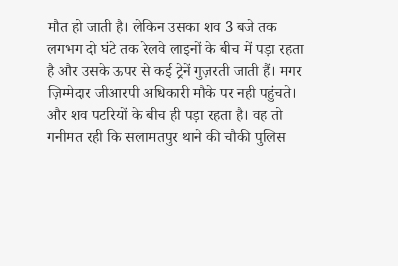मौत हो जाती है। लेकिन उसका शव 3 बजे तक लगभग दो घंटे तक रेलवे लाइनों के बीच में पड़ा रहता है और उसके ऊपर से कई ट्रेनें गुज़रती जाती हैं। मगर ज़िम्मेदार जीआरपी अधिकारी मौके पर नही पहुंचते। और शव पटरियों के बीच ही पड़ा रहता है। वह तो गनीमत रही कि सलामतपुर थाने की चौकी पुलिस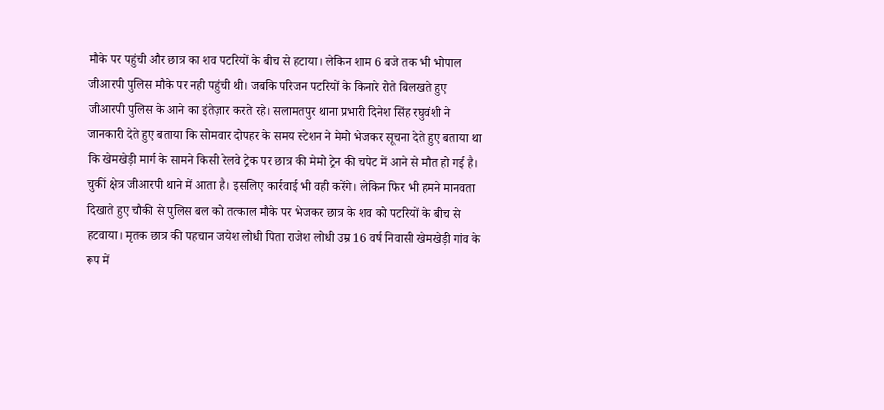मौके पर पहुंची और छात्र का शव पटरियों के बीच से हटाया। लेकिन शाम 6 बजे तक भी भोपाल जीआरपी पुलिस मौके पर नही पहुंची थी। जबकि परिजन पटरियों के किनारे रोते बिलखते हुए जीआरपी पुलिस के आने का इंतेज़ार करते रहे। सलामतपुर थाना प्रभारी दिनेश सिंह रघुवंशी ने जानकारी देते हुए बताया कि सोमवार दोपहर के समय स्टेशन ने मेमो भेजकर सूचना देते हुए बताया था कि खेमखेड़ी मार्ग के सामने किसी रेलवे ट्रेक पर छात्र की मेमो ट्रेन की चपेट में आने से मौत हो गई है। चुकीं क्षेत्र जीआरपी थाने में आता है। इसलिए कार्रवाई भी वही करेंगे। लेकिन फिर भी हमने मानवता दिखाते हुए चौकी से पुलिस बल को तत्काल मौके पर भेजकर छात्र के शव को पटरियों के बीच से हटवाया। मृतक छात्र की पहचान जयेश लोधी पिता राजेश लोधी उम्र 16 वर्ष निवासी खेमखेड़ी गांव के रूप में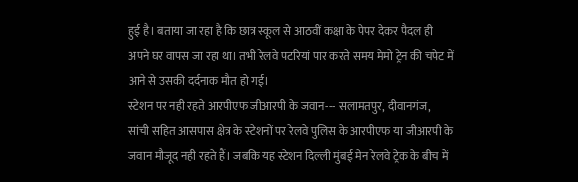हुई है। बताया जा रहा है कि छात्र स्कूल से आठवीं कक्षा के पेपर देकर पैदल ही अपने घर वापस जा रहा था। तभी रेलवे पटरियां पार करते समय मेमो ट्रेन की चपेट में आने से उसकी दर्दनाक मौत हो गई।
स्टेशन पर नही रहते आरपीएफ जीआरपी के जवान--- सलामतपुर, दीवानगंज, सांची सहित आसपास क्षेत्र के स्टेशनों पर रेलवे पुलिस के आरपीएफ या जीआरपी के जवान मौजूद नही रहते हैं। जबकि यह स्टेशन दिल्ली मुंबई मेन रेलवे ट्रेक के बीच में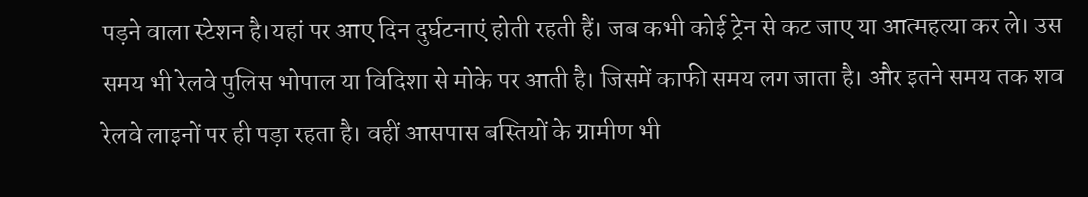पड़ने वाला स्टेशन है।यहां पर आए दिन दुर्घटनाएं होती रहती हैं। जब कभी कोई ट्रेन से कट जाए या आत्महत्या कर ले। उस समय भी रेलवे पुलिस भोपाल या विदिशा से मोके पर आती है। जिसमें काफी समय लग जाता है। और इतने समय तक शव रेलवे लाइनों पर ही पड़ा रहता है। वहीं आसपास बस्तियों के ग्रामीण भी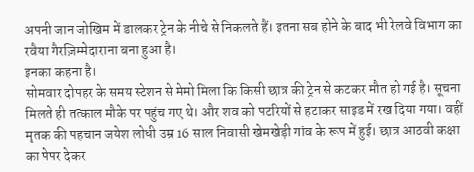अपनी जान जोखिम में डालकर ट्रेन के नीचे से निकलते हैं। इतना सब होने के बाद भी रेलवे विभाग का रवैया गैरज़िम्मेदाराना बना हुआ है।
इनका कहना है।
सोमवार दोपहर के समय स्टेशन से मेमो मिला कि किसी छात्र की ट्रेन से कटकर मौत हो गई है। सूचना मिलते ही तत्काल मौके पर पहुंच गए थे। और शव को पटरियों से हटाकर साइड में रख दिया गया। वहीं मृतक की पहचान जयेश लोधी उम्र 16 साल निवासी खेमखेड़ी गांव के रूप में हुई। छात्र आठवी कक्षा का पेपर देकर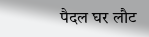पैदल घर लौट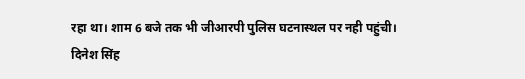रहा था। शाम 6 बजे तक भी जीआरपी पुलिस घटनास्थल पर नही पहुंची।
दिनेश सिंह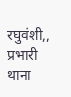रघुवंशी,, प्रभारी थाना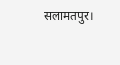सलामतपुर।